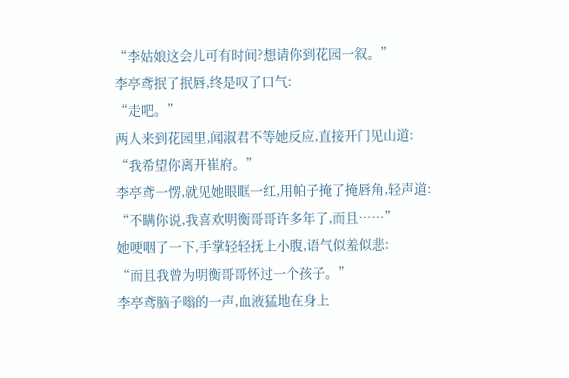“李姑娘这会儿可有时间?想请你到花园一叙。”
李亭鸢抿了抿唇,终是叹了口气:
“走吧。”
两人来到花园里,闻淑君不等她反应,直接开门见山道:
“我希望你离开崔府。”
李亭鸢一愣,就见她眼眶一红,用帕子掩了掩唇角,轻声道:
“不瞒你说,我喜欢明衡哥哥许多年了,而且……”
她哽咽了一下,手掌轻轻抚上小腹,语气似羞似悲:
“而且我曾为明衡哥哥怀过一个孩子。”
李亭鸢脑子嗡的一声,血液猛地在身上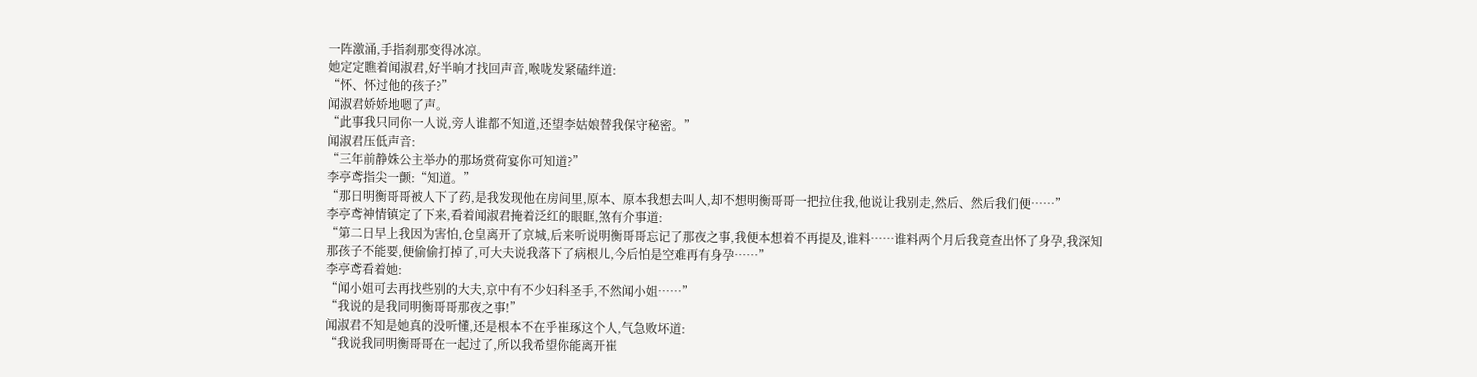一阵激涌,手指刹那变得冰凉。
她定定瞧着闻淑君,好半晌才找回声音,喉咙发紧磕绊道:
“怀、怀过他的孩子?”
闻淑君娇娇地嗯了声。
“此事我只同你一人说,旁人谁都不知道,还望李姑娘替我保守秘密。”
闻淑君压低声音:
“三年前静姝公主举办的那场赏荷宴你可知道?”
李亭鸢指尖一颤:“知道。”
“那日明衡哥哥被人下了药,是我发现他在房间里,原本、原本我想去叫人,却不想明衡哥哥一把拉住我,他说让我别走,然后、然后我们便……”
李亭鸢神情镇定了下来,看着闻淑君掩着泛红的眼眶,煞有介事道:
“第二日早上我因为害怕,仓皇离开了京城,后来听说明衡哥哥忘记了那夜之事,我便本想着不再提及,谁料……谁料两个月后我竟查出怀了身孕,我深知那孩子不能要,便偷偷打掉了,可大夫说我落下了病根儿,今后怕是空难再有身孕……”
李亭鸢看着她:
“闻小姐可去再找些别的大夫,京中有不少妇科圣手,不然闻小姐……”
“我说的是我同明衡哥哥那夜之事!”
闻淑君不知是她真的没听懂,还是根本不在乎崔琢这个人,气急败坏道:
“我说我同明衡哥哥在一起过了,所以我希望你能离开崔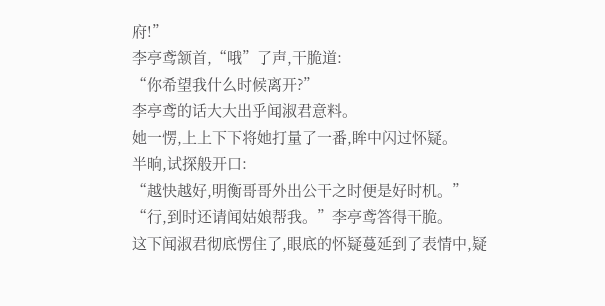府!”
李亭鸢颔首,“哦”了声,干脆道:
“你希望我什么时候离开?”
李亭鸢的话大大出乎闻淑君意料。
她一愣,上上下下将她打量了一番,眸中闪过怀疑。
半晌,试探般开口:
“越快越好,明衡哥哥外出公干之时便是好时机。”
“行,到时还请闻姑娘帮我。”李亭鸢答得干脆。
这下闻淑君彻底愣住了,眼底的怀疑蔓延到了表情中,疑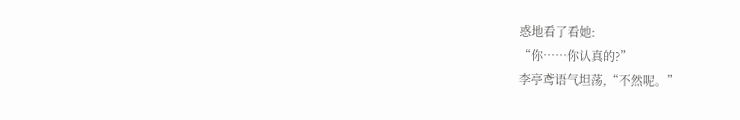惑地看了看她:
“你……你认真的?”
李亭鸢语气坦荡,“不然呢。”